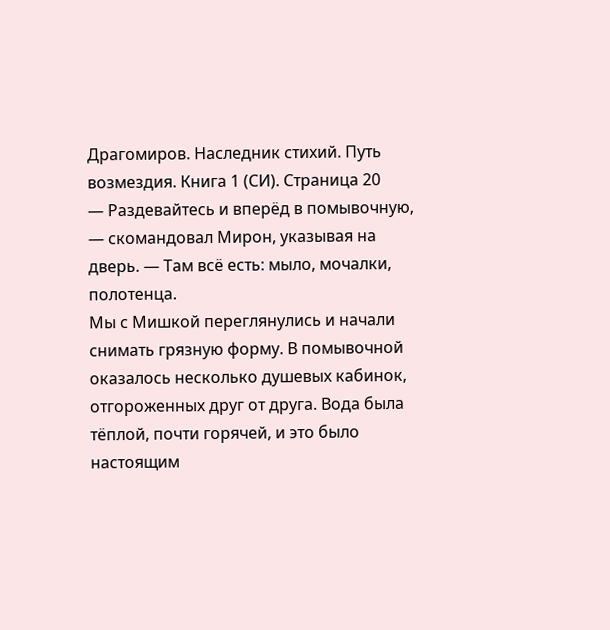Драгомиров. Наследник стихий. Путь возмездия. Книга 1 (СИ). Страница 20
— Раздевайтесь и вперёд в помывочную, — скомандовал Мирон, указывая на дверь. — Там всё есть: мыло, мочалки, полотенца.
Мы с Мишкой переглянулись и начали снимать грязную форму. В помывочной оказалось несколько душевых кабинок, отгороженных друг от друга. Вода была тёплой, почти горячей, и это было настоящим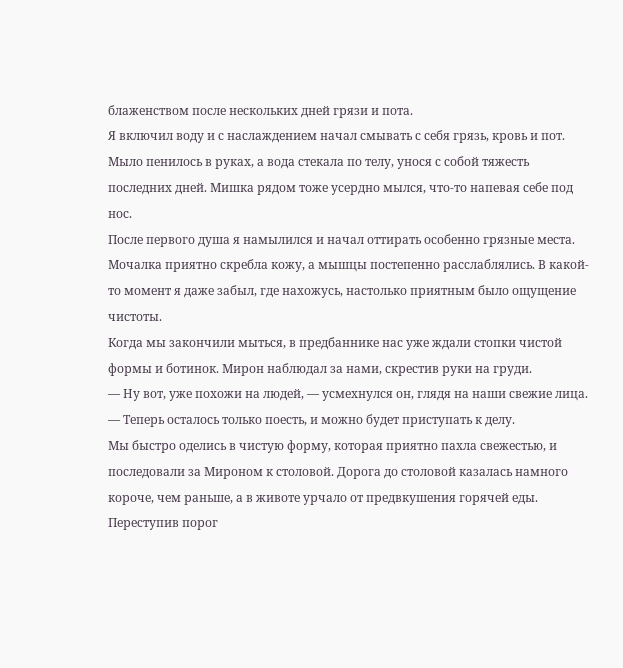блаженством после нескольких дней грязи и пота.
Я включил воду и с наслаждением начал смывать с себя грязь, кровь и пот. Мыло пенилось в руках, а вода стекала по телу, унося с собой тяжесть последних дней. Мишка рядом тоже усердно мылся, что-то напевая себе под нос.
После первого душа я намылился и начал оттирать особенно грязные места. Мочалка приятно скребла кожу, а мышцы постепенно расслаблялись. В какой-то момент я даже забыл, где нахожусь, настолько приятным было ощущение чистоты.
Когда мы закончили мыться, в предбаннике нас уже ждали стопки чистой формы и ботинок. Мирон наблюдал за нами, скрестив руки на груди.
— Ну вот, уже похожи на людей, — усмехнулся он, глядя на наши свежие лица. — Теперь осталось только поесть, и можно будет приступать к делу.
Мы быстро оделись в чистую форму, которая приятно пахла свежестью, и последовали за Мироном к столовой. Дорога до столовой казалась намного короче, чем раньше, а в животе урчало от предвкушения горячей еды.
Переступив порог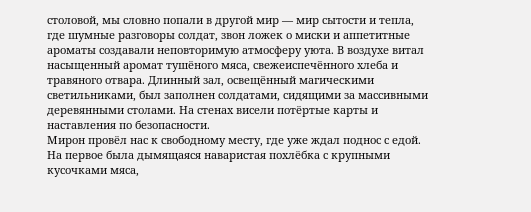столовой, мы словно попали в другой мир — мир сытости и тепла, где шумные разговоры солдат, звон ложек о миски и аппетитные ароматы создавали неповторимую атмосферу уюта. В воздухе витал насыщенный аромат тушёного мяса, свежеиспечённого хлеба и травяного отвара. Длинный зал, освещённый магическими светильниками, был заполнен солдатами, сидящими за массивными деревянными столами. На стенах висели потёртые карты и наставления по безопасности.
Мирон провёл нас к свободному месту, где уже ждал поднос с едой. На первое была дымящаяся наваристая похлёбка с крупными кусочками мяса,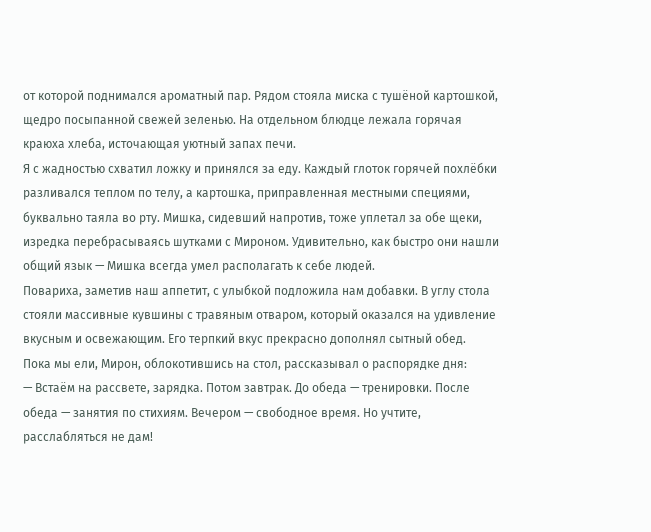от которой поднимался ароматный пар. Рядом стояла миска с тушёной картошкой, щедро посыпанной свежей зеленью. На отдельном блюдце лежала горячая краюха хлеба, источающая уютный запах печи.
Я с жадностью схватил ложку и принялся за еду. Каждый глоток горячей похлёбки разливался теплом по телу, а картошка, приправленная местными специями, буквально таяла во рту. Мишка, сидевший напротив, тоже уплетал за обе щеки, изредка перебрасываясь шутками с Мироном. Удивительно, как быстро они нашли общий язык — Мишка всегда умел располагать к себе людей.
Повариха, заметив наш аппетит, с улыбкой подложила нам добавки. В углу стола стояли массивные кувшины с травяным отваром, который оказался на удивление вкусным и освежающим. Его терпкий вкус прекрасно дополнял сытный обед.
Пока мы ели, Мирон, облокотившись на стол, рассказывал о распорядке дня:
— Встаём на рассвете, зарядка. Потом завтрак. До обеда — тренировки. После обеда — занятия по стихиям. Вечером — свободное время. Но учтите, расслабляться не дам!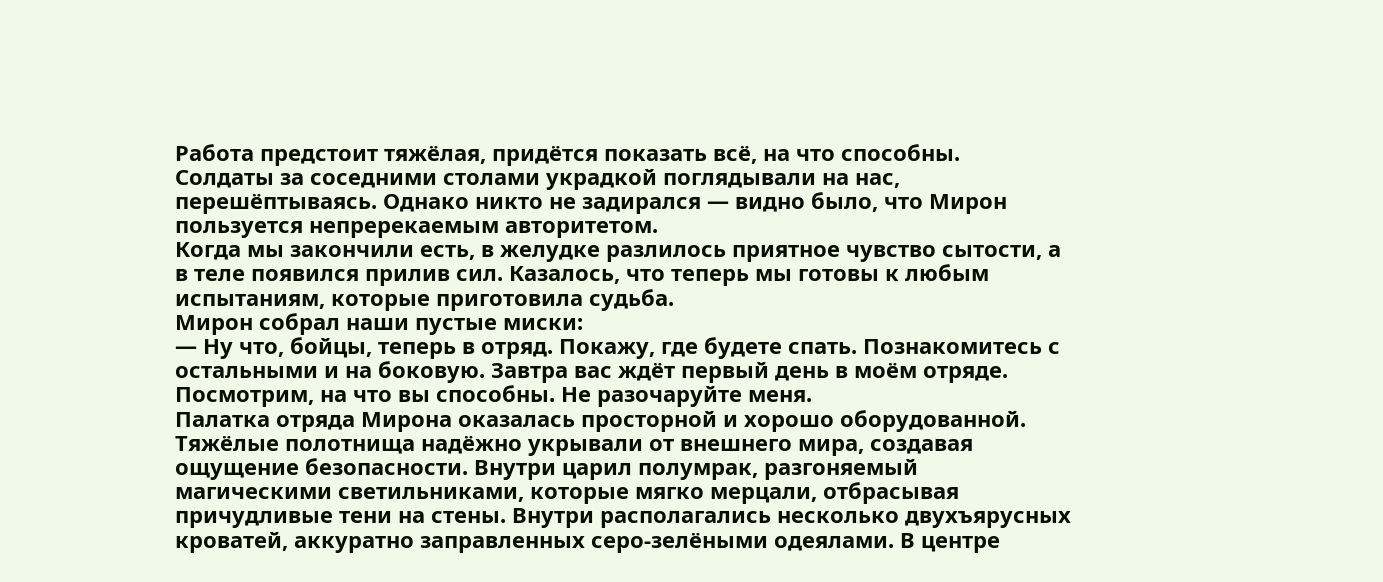Работа предстоит тяжёлая, придётся показать всё, на что способны.
Солдаты за соседними столами украдкой поглядывали на нас, перешёптываясь. Однако никто не задирался — видно было, что Мирон пользуется непререкаемым авторитетом.
Когда мы закончили есть, в желудке разлилось приятное чувство сытости, а в теле появился прилив сил. Казалось, что теперь мы готовы к любым испытаниям, которые приготовила судьба.
Мирон собрал наши пустые миски:
— Ну что, бойцы, теперь в отряд. Покажу, где будете спать. Познакомитесь с остальными и на боковую. Завтра вас ждёт первый день в моём отряде. Посмотрим, на что вы способны. Не разочаруйте меня.
Палатка отряда Мирона оказалась просторной и хорошо оборудованной. Тяжёлые полотнища надёжно укрывали от внешнего мира, создавая ощущение безопасности. Внутри царил полумрак, разгоняемый магическими светильниками, которые мягко мерцали, отбрасывая причудливые тени на стены. Внутри располагались несколько двухъярусных кроватей, аккуратно заправленных серо-зелёными одеялами. В центре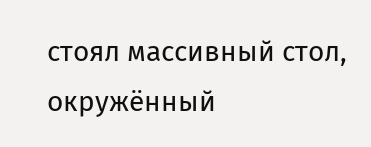стоял массивный стол, окружённый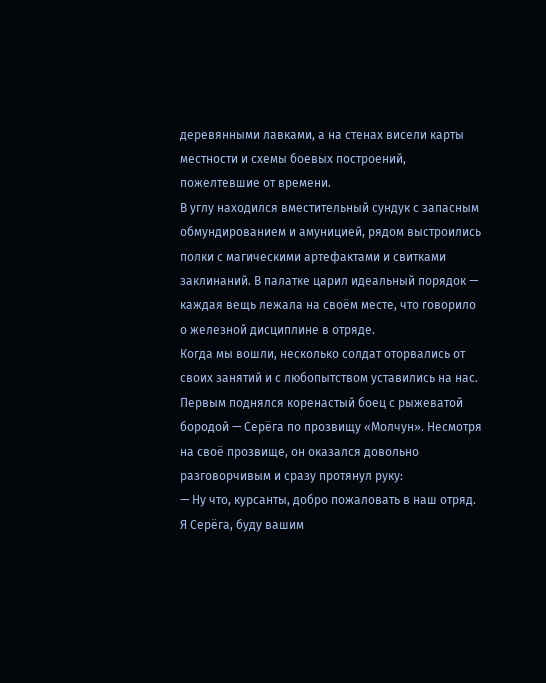деревянными лавками, а на стенах висели карты местности и схемы боевых построений, пожелтевшие от времени.
В углу находился вместительный сундук с запасным обмундированием и амуницией, рядом выстроились полки с магическими артефактами и свитками заклинаний. В палатке царил идеальный порядок — каждая вещь лежала на своём месте, что говорило о железной дисциплине в отряде.
Когда мы вошли, несколько солдат оторвались от своих занятий и с любопытством уставились на нас. Первым поднялся коренастый боец с рыжеватой бородой — Серёга по прозвищу «Молчун». Несмотря на своё прозвище, он оказался довольно разговорчивым и сразу протянул руку:
— Ну что, курсанты, добро пожаловать в наш отряд. Я Серёга, буду вашим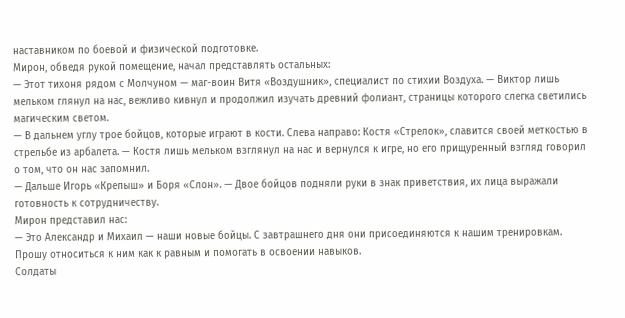наставником по боевой и физической подготовке.
Мирон, обведя рукой помещение, начал представлять остальных:
— Этот тихоня рядом с Молчуном — маг-воин Витя «Воздушник», специалист по стихии Воздуха. — Виктор лишь мельком глянул на нас, вежливо кивнул и продолжил изучать древний фолиант, страницы которого слегка светились магическим светом.
— В дальнем углу трое бойцов, которые играют в кости. Слева направо: Костя «Стрелок», славится своей меткостью в стрельбе из арбалета. — Костя лишь мельком взглянул на нас и вернулся к игре, но его прищуренный взгляд говорил о том, что он нас запомнил.
— Дальше Игорь «Крепыш» и Боря «Слон». — Двое бойцов подняли руки в знак приветствия, их лица выражали готовность к сотрудничеству.
Мирон представил нас:
— Это Александр и Михаил — наши новые бойцы. С завтрашнего дня они присоединяются к нашим тренировкам. Прошу относиться к ним как к равным и помогать в освоении навыков.
Солдаты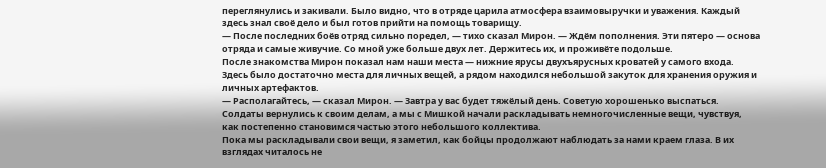переглянулись и закивали. Было видно, что в отряде царила атмосфера взаимовыручки и уважения. Каждый здесь знал своё дело и был готов прийти на помощь товарищу.
— После последних боёв отряд сильно поредел, — тихо сказал Мирон. — Ждём пополнения. Эти пятеро — основа отряда и самые живучие. Со мной уже больше двух лет. Держитесь их, и проживёте подольше.
После знакомства Мирон показал нам наши места — нижние ярусы двухъярусных кроватей у самого входа. Здесь было достаточно места для личных вещей, а рядом находился небольшой закуток для хранения оружия и личных артефактов.
— Располагайтесь, — сказал Мирон. — Завтра у вас будет тяжёлый день. Советую хорошенько выспаться.
Солдаты вернулись к своим делам, а мы с Мишкой начали раскладывать немногочисленные вещи, чувствуя, как постепенно становимся частью этого небольшого коллектива.
Пока мы раскладывали свои вещи, я заметил, как бойцы продолжают наблюдать за нами краем глаза. В их взглядах читалось не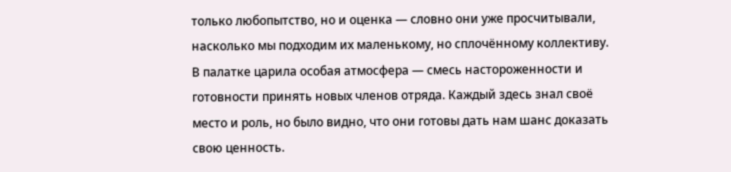только любопытство, но и оценка — словно они уже просчитывали, насколько мы подходим их маленькому, но сплочённому коллективу.
В палатке царила особая атмосфера — смесь настороженности и готовности принять новых членов отряда. Каждый здесь знал своё место и роль, но было видно, что они готовы дать нам шанс доказать свою ценность.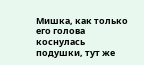Мишка, как только его голова коснулась подушки, тут же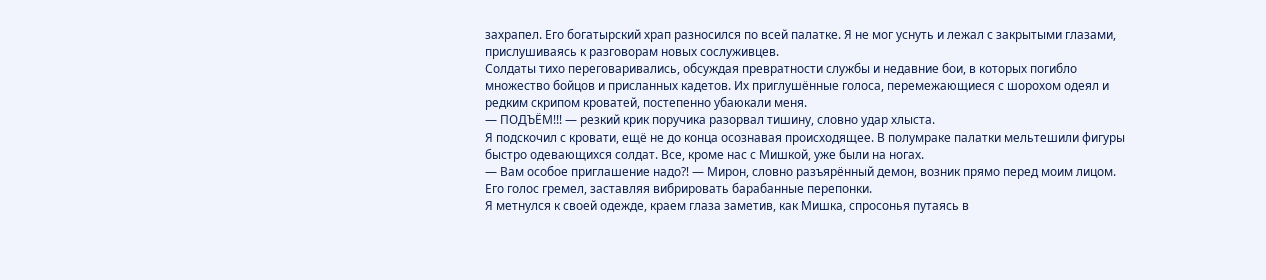захрапел. Его богатырский храп разносился по всей палатке. Я не мог уснуть и лежал с закрытыми глазами, прислушиваясь к разговорам новых сослуживцев.
Солдаты тихо переговаривались, обсуждая превратности службы и недавние бои, в которых погибло множество бойцов и присланных кадетов. Их приглушённые голоса, перемежающиеся с шорохом одеял и редким скрипом кроватей, постепенно убаюкали меня.
— ПОДЪЁМ!!! — резкий крик поручика разорвал тишину, словно удар хлыста.
Я подскочил с кровати, ещё не до конца осознавая происходящее. В полумраке палатки мельтешили фигуры быстро одевающихся солдат. Все, кроме нас с Мишкой, уже были на ногах.
— Вам особое приглашение надо⁈ — Мирон, словно разъярённый демон, возник прямо перед моим лицом. Его голос гремел, заставляя вибрировать барабанные перепонки.
Я метнулся к своей одежде, краем глаза заметив, как Мишка, спросонья путаясь в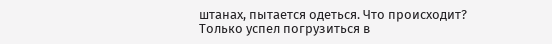штанах, пытается одеться. Что происходит? Только успел погрузиться в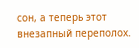сон, а теперь этот внезапный переполох.